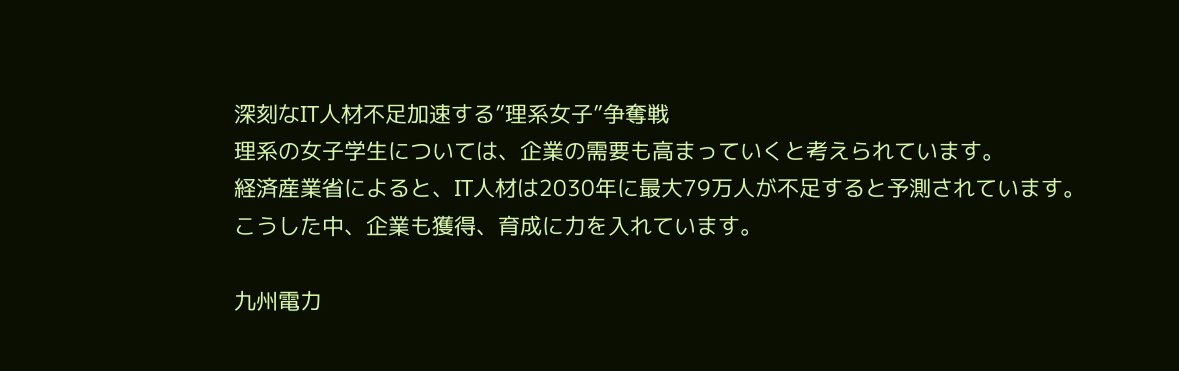深刻なIT人材不足加速する”理系女子”争奪戦
理系の女子学生については、企業の需要も高まっていくと考えられています。
経済産業省によると、IT人材は2030年に最大79万人が不足すると予測されています。
こうした中、企業も獲得、育成に力を入れています。

九州電力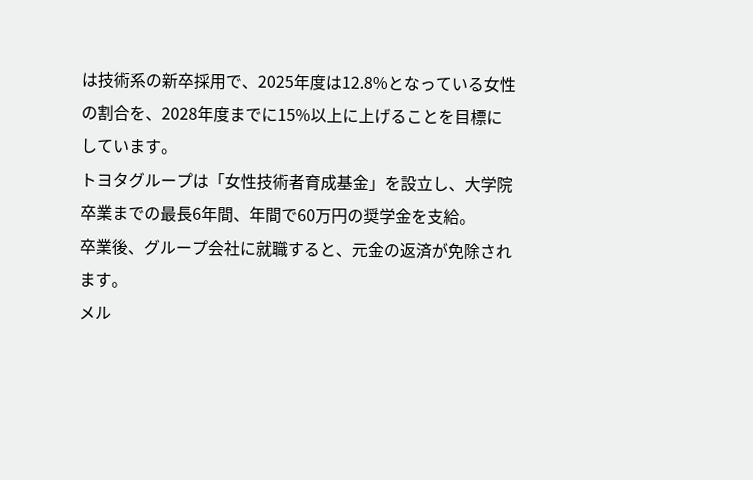は技術系の新卒採用で、2025年度は12.8%となっている女性の割合を、2028年度までに15%以上に上げることを目標にしています。
トヨタグループは「女性技術者育成基金」を設立し、大学院卒業までの最長6年間、年間で60万円の奨学金を支給。
卒業後、グループ会社に就職すると、元金の返済が免除されます。
メル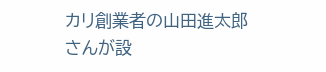カリ創業者の山田進太郎さんが設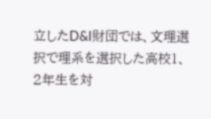立したD&I財団では、文理選択で理系を選択した高校1、2年生を対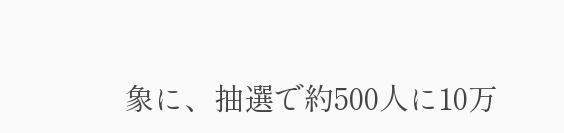象に、抽選で約500人に10万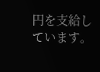円を支給しています。